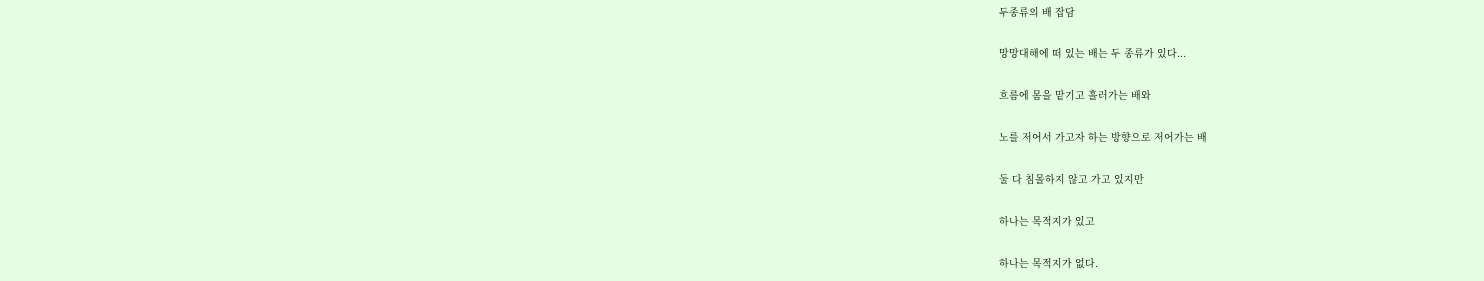두종류의 배 잡담

망망대해에 떠 있는 배는 두 종류가 있다...

흐름에 몸을 맡기고 흘러가는 배와

노를 저어서 가고자 하는 방향으로 저어가는 배

둘 다 침몰하지 않고 가고 있지만

하나는 목적지가 있고

하나는 목적지가 없다.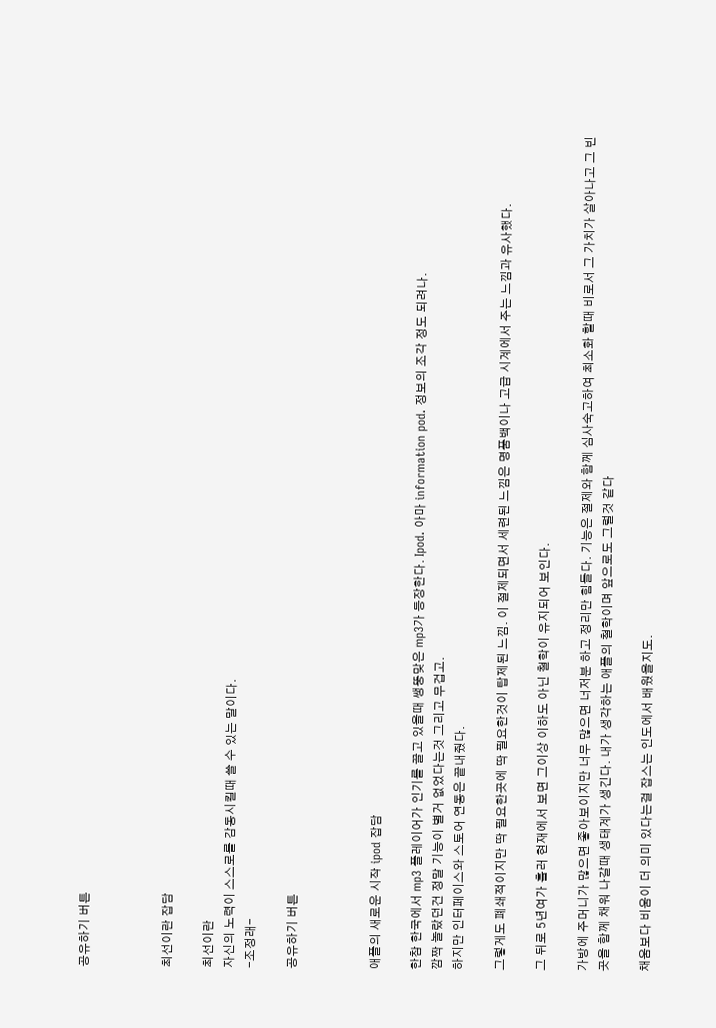공유하기 버튼



최선이란 잡담

최선이란
자신의 노력이 스스로를 감동시킬때 쓸 수 있는 말이다.
-조정래-

공유하기 버튼



애플의 새로운 시작 ipod 잡담

한참 한국에서 mp3 플레이어가 인기를 끌고 있을때 쌩뚱맞은 mp3가 등장한다. Ipod. 아마 information pod. 정보의 조각 정도 되려나.
깜짝 놀랐던건 정말 기능이 별거 없었다는것 그리고 무겁고.
하지만 인터페이스와 스토어 연동은 끝내줬다.

그렇게도 폐쇄적이지만 딱 필요한곳에 딱 필요한것이 탑제된 느낌. 이 절제되면서 세련된 느낌은 명품백이나 고급 시계에서 주는 느낌과 유사했다.

그 뒤로 5년여가 흘러 현재에서 보면 그이상 이하도 아닌 철학이 유지되어 보인다.

가방에 주머니가 많으면 좋아보이지만 너무 많으면 너저분 하고 정리만 힘들다. 기능은 절제와 함께 심사숙고하여 최소화 할때 비로서 그 가치가 살아나고 그 빈곳을 함께 채워 나갈때 생태계가 생긴다. 내가 생각하는 애플의 철학이며 앞으로도 그럴것 같다

채움보다 비움이 더 의미 있다는걸 잡스는 인도에서 배웠을지도.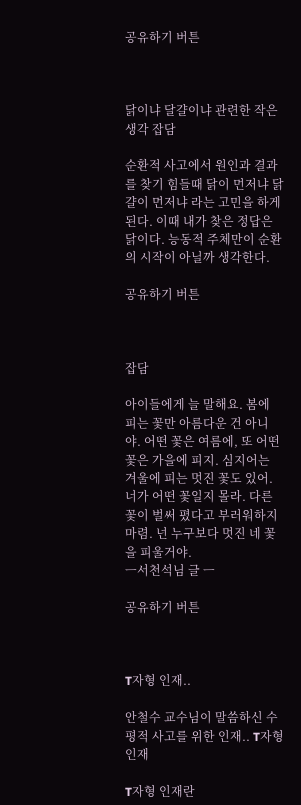공유하기 버튼



닭이냐 달걀이냐 관련한 작은 생각 잡담

순환적 사고에서 원인과 결과를 찾기 힘들때 닭이 먼저냐 닭걀이 먼저냐 라는 고민을 하게된다. 이때 내가 찾은 정답은 닭이다. 능동적 주체만이 순환의 시작이 아닐까 생각한다.

공유하기 버튼



잡담

아이들에게 늘 말해요. 봄에 피는 꽃만 아름다운 건 아니야. 어떤 꽃은 여름에, 또 어떤 꽃은 가을에 피지. 심지어는 겨울에 피는 멋진 꽃도 있어. 너가 어떤 꽃일지 몰라. 다른 꽃이 벌써 폈다고 부러워하지 마렴. 넌 누구보다 멋진 네 꽃을 피울거야.
ㅡ서천석님 글 ㅡ

공유하기 버튼



T자형 인재..

안철수 교수님이 말씀하신 수평적 사고를 위한 인재.. T자형인재

T자형 인재란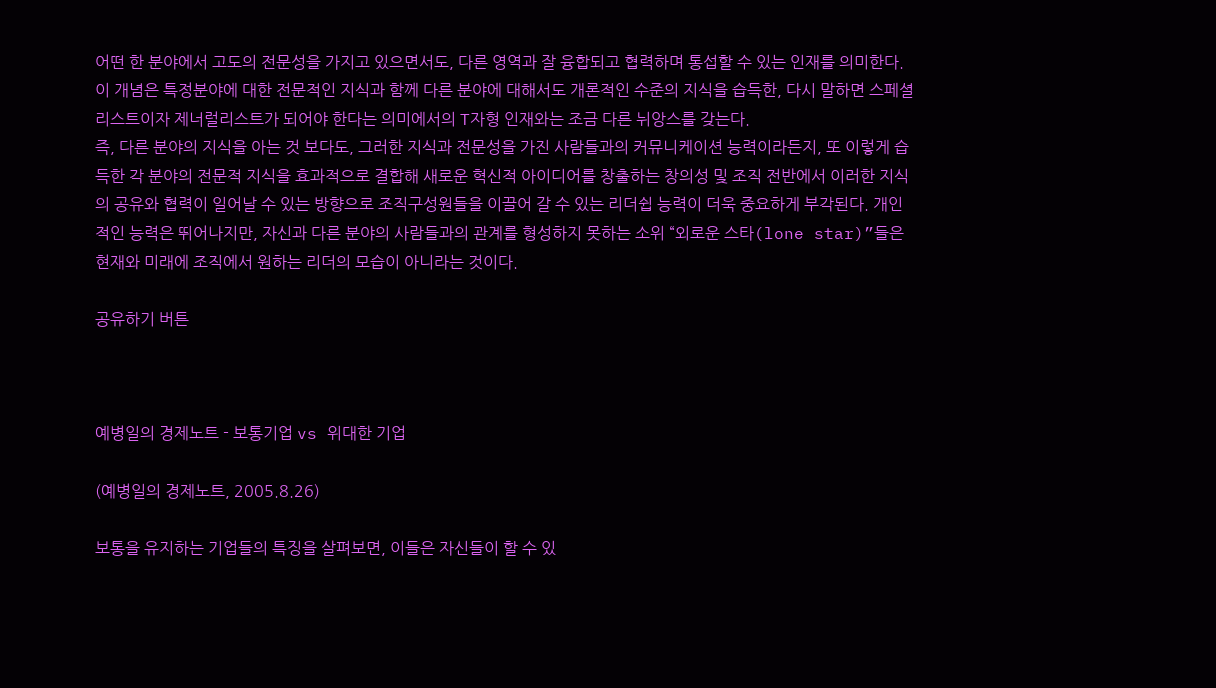어떤 한 분야에서 고도의 전문성을 가지고 있으면서도, 다른 영역과 잘 융합되고 협력하며 통섭할 수 있는 인재를 의미한다. 이 개념은 특정분야에 대한 전문적인 지식과 함께 다른 분야에 대해서도 개론적인 수준의 지식을 습득한, 다시 말하면 스페셜리스트이자 제너럴리스트가 되어야 한다는 의미에서의 T자형 인재와는 조금 다른 뉘앙스를 갖는다.
즉, 다른 분야의 지식을 아는 것 보다도, 그러한 지식과 전문성을 가진 사람들과의 커뮤니케이션 능력이라든지, 또 이렇게 습득한 각 분야의 전문적 지식을 효과적으로 결합해 새로운 혁신적 아이디어를 창출하는 창의성 및 조직 전반에서 이러한 지식의 공유와 협력이 일어날 수 있는 방향으로 조직구성원들을 이끌어 갈 수 있는 리더쉽 능력이 더욱 중요하게 부각된다. 개인적인 능력은 뛰어나지만, 자신과 다른 분야의 사람들과의 관계를 형성하지 못하는 소위 “외로운 스타(lone star)”들은 현재와 미래에 조직에서 원하는 리더의 모습이 아니라는 것이다.

공유하기 버튼



예병일의 경제노트 - 보통기업 vs 위대한 기업

(예병일의 경제노트, 2005.8.26)

보통을 유지하는 기업들의 특징을 살펴보면, 이들은 자신들이 할 수 있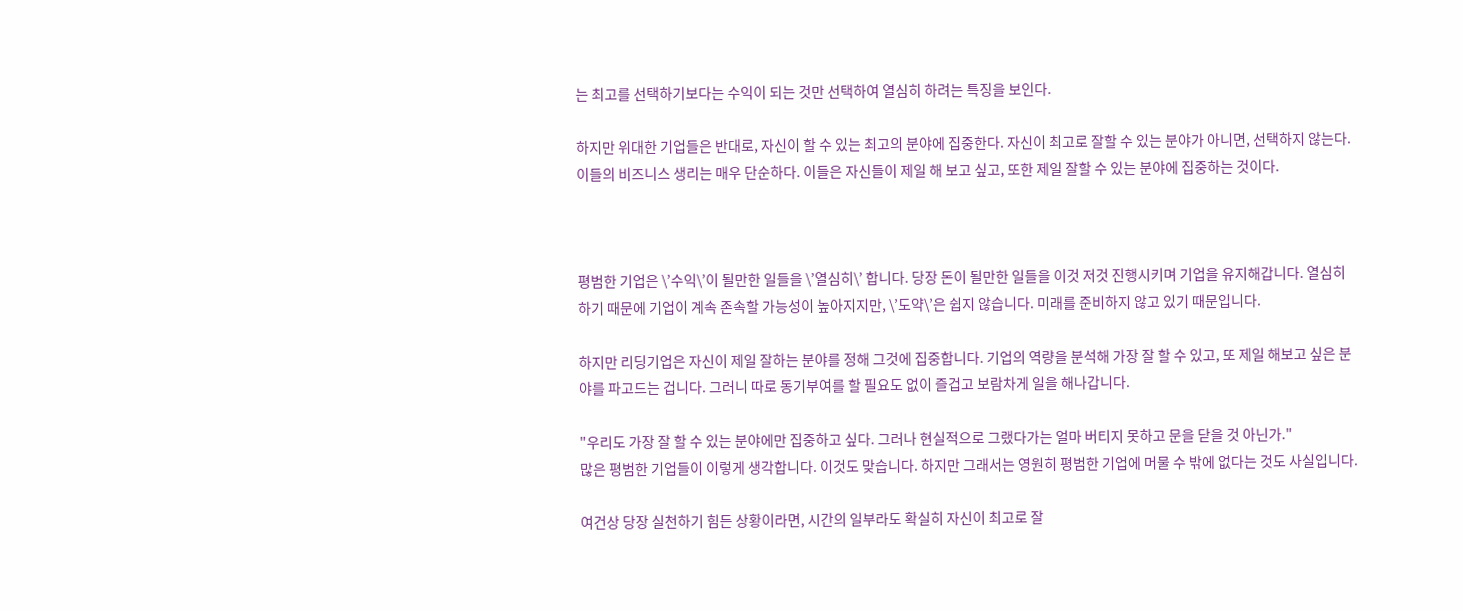는 최고를 선택하기보다는 수익이 되는 것만 선택하여 열심히 하려는 특징을 보인다.

하지만 위대한 기업들은 반대로, 자신이 할 수 있는 최고의 분야에 집중한다. 자신이 최고로 잘할 수 있는 분야가 아니면, 선택하지 않는다. 이들의 비즈니스 생리는 매우 단순하다. 이들은 자신들이 제일 해 보고 싶고, 또한 제일 잘할 수 있는 분야에 집중하는 것이다.



평범한 기업은 \’수익\’이 될만한 일들을 \’열심히\’ 합니다. 당장 돈이 될만한 일들을 이것 저것 진행시키며 기업을 유지해갑니다. 열심히 하기 때문에 기업이 계속 존속할 가능성이 높아지지만, \’도약\’은 쉽지 않습니다. 미래를 준비하지 않고 있기 때문입니다.

하지만 리딩기업은 자신이 제일 잘하는 분야를 정해 그것에 집중합니다. 기업의 역량을 분석해 가장 잘 할 수 있고, 또 제일 해보고 싶은 분야를 파고드는 겁니다. 그러니 따로 동기부여를 할 필요도 없이 즐겁고 보람차게 일을 해나갑니다.

"우리도 가장 잘 할 수 있는 분야에만 집중하고 싶다. 그러나 현실적으로 그랬다가는 얼마 버티지 못하고 문을 닫을 것 아닌가."
많은 평범한 기업들이 이렇게 생각합니다. 이것도 맞습니다. 하지만 그래서는 영원히 평범한 기업에 머물 수 밖에 없다는 것도 사실입니다.

여건상 당장 실천하기 힘든 상황이라면, 시간의 일부라도 확실히 자신이 최고로 잘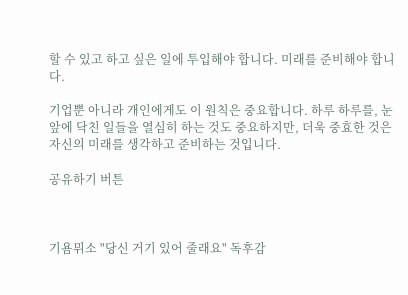할 수 있고 하고 싶은 일에 투입해야 합니다. 미래를 준비해야 합니다.

기업뿐 아니라 개인에게도 이 원칙은 중요합니다. 하루 하루를, 눈 앞에 닥친 일들을 열심히 하는 것도 중요하지만, 더욱 중효한 것은 자신의 미래를 생각하고 준비하는 것입니다.

공유하기 버튼



기욤뮈소 "당신 거기 있어 줄래요" 독후감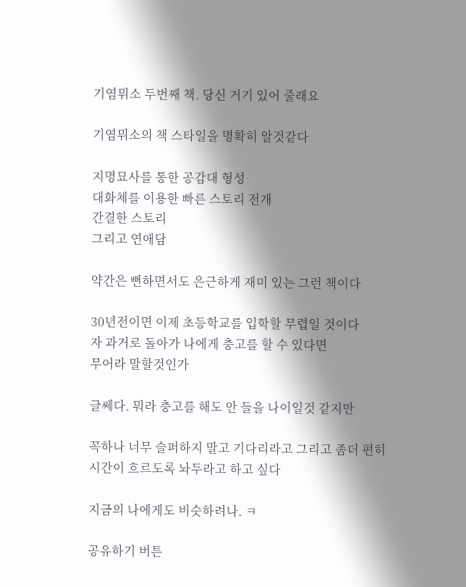기염뮈소 두번째 책. 당신 거기 있어 줄래요

기염뮈소의 책 스타일을 명확히 알것같다

지명묘사를 통한 공감대 형성
대화체를 이용한 빠른 스토리 전개
간결한 스토리
그리고 연애담

약간은 뻔하면서도 은근하게 재미 있는 그런 책이다

30년전이면 이제 초등학교를 입학할 무렵일 것이다
자 과거로 돌아가 나에게 충고를 할 수 있다면
무어라 말할것인가

글쎄다. 뭐라 충고를 해도 안 들을 나이일것 같지만

꼭하나 너무 슬퍼하지 말고 기다리라고 그리고 좀더 편히
시간이 흐르도록 놔두라고 하고 싶다

지금의 나에게도 비슷하려나. ㅋ

공유하기 버튼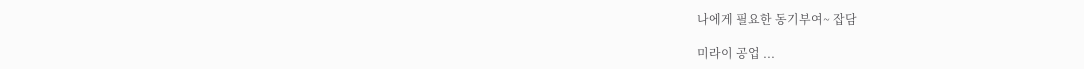나에게 필요한 동기부여~ 잡담

미라이 공업 ...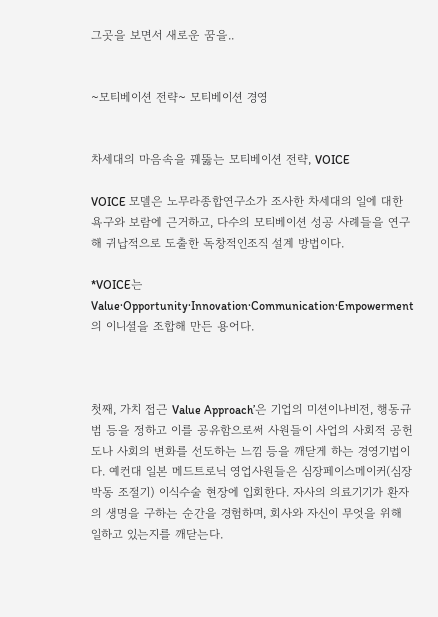그곳을 보면서 새로운 꿈을..


~모티베이션 전략~ 모티베이션 경영


차세대의 마음속을 꿰뚫는 모티베이션 전략, VOICE

VOICE 모델은 노무라종합연구소가 조사한 차세대의 일에 대한 욕구와 보람에 근거하고, 다수의 모티베이션 성공 사례들을 연구해 귀납적으로 도출한 독창적인조직 설계 방법이다.

*VOICE는 Value·Opportunity·Innovation·Communication·Empowerment의 이니셜을 조합해 만든 용어다.



첫째, 가치 접근 Value Approach’은 기업의 미션이나비전, 행동규범 등을 정하고 이를 공유함으로써 사원들이 사업의 사회적 공헌도나 사회의 변화를 선도하는 느낌 등을 깨닫게 하는 경영기법이다. 예컨대 일본 메드트로닉 영업사원들은 심장페이스메이커(심장 박동 조절기) 이식수술 현장에 입회한다. 자사의 의료기기가 환자의 생명을 구하는 순간을 경험하며, 회사와 자신이 무엇을 위해 일하고 있는지를 깨닫는다.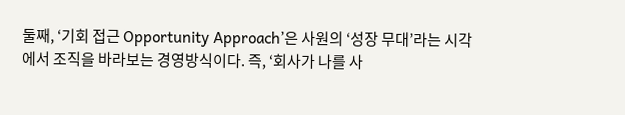둘째, ‘기회 접근 Opportunity Approach’은 사원의 ‘성장 무대’라는 시각에서 조직을 바라보는 경영방식이다. 즉, ‘회사가 나를 사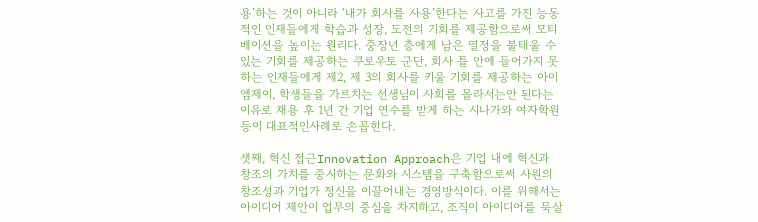용’하는 것이 아니라 ‘내가 회사를 사용’한다는 사고를 가진 능동적인 인재들에게 학습과 성장, 도전의 기회를 제공함으로써 모티베이션을 높이는 원리다. 중장년 층에게 남은 열정을 불태울 수 있는 기회를 제공하는 쿠로우토 군단, 회사 틀 안에 들어가지 못하는 인재들에게 제2, 제 3의 회사를 키울 기회를 제공하는 아이엠제이, 학생들을 가르치는 선생님이 사회를 몰라서는안 된다는 이유로 채용 후 1년 간 기업 연수를 받게 하는 시나가와 여자학원 등이 대표적인사례로 손꼽힌다.

셋째, 혁신 접근Innovation Approach은 기업 내에 혁신과 창조의 가치를 중시하는 문화와 시스템을 구축함으로써 사원의 창조성과 기업가 정신을 이끌어내는 경영방식이다. 이를 위해서는 아이디어 제안이 업무의 중심을 차지하고, 조직이 아이디어를 묵살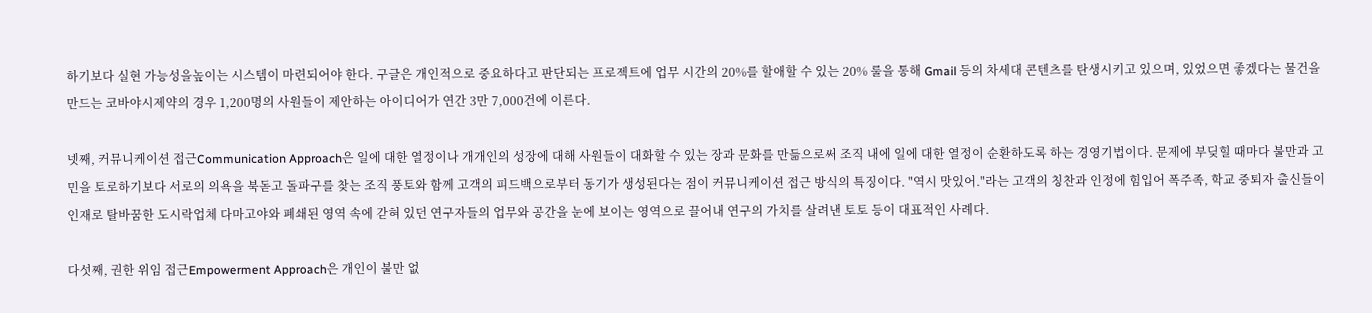하기보다 실현 가능성을높이는 시스템이 마련되어야 한다. 구글은 개인적으로 중요하다고 판단되는 프로젝트에 업무 시간의 20%를 할애할 수 있는 20% 룰을 통해 Gmail 등의 차세대 콘텐츠를 탄생시키고 있으며, 있었으면 좋겠다는 물건을 만드는 코바야시제약의 경우 1,200명의 사원들이 제안하는 아이디어가 연간 3만 7,000건에 이른다.

넷째, 커뮤니케이션 접근Communication Approach은 일에 대한 열정이나 개개인의 성장에 대해 사원들이 대화할 수 있는 장과 문화를 만듦으로써 조직 내에 일에 대한 열정이 순환하도록 하는 경영기법이다. 문제에 부딪힐 때마다 불만과 고민을 토로하기보다 서로의 의욕을 북돋고 돌파구를 찾는 조직 풍토와 함께 고객의 피드백으로부터 동기가 생성된다는 점이 커뮤니케이션 접근 방식의 특징이다. "역시 맛있어."라는 고객의 칭찬과 인정에 힘입어 폭주족, 학교 중퇴자 출신들이 인재로 탈바꿈한 도시락업체 다마고야와 폐쇄된 영역 속에 갇혀 있던 연구자들의 업무와 공간을 눈에 보이는 영역으로 끌어내 연구의 가치를 살려낸 토토 등이 대표적인 사례다.

다섯째, 권한 위임 접근Empowerment Approach은 개인이 불만 없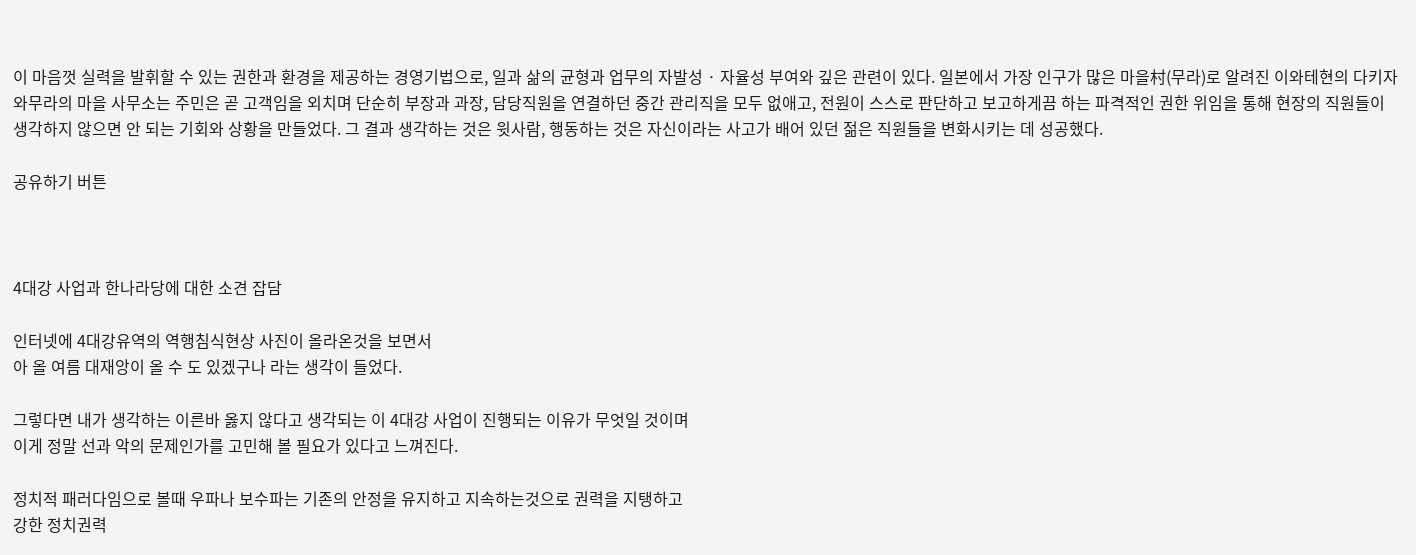이 마음껏 실력을 발휘할 수 있는 권한과 환경을 제공하는 경영기법으로, 일과 삶의 균형과 업무의 자발성 · 자율성 부여와 깊은 관련이 있다. 일본에서 가장 인구가 많은 마을村(무라)로 알려진 이와테현의 다키자와무라의 마을 사무소는 주민은 곧 고객임을 외치며 단순히 부장과 과장, 담당직원을 연결하던 중간 관리직을 모두 없애고, 전원이 스스로 판단하고 보고하게끔 하는 파격적인 권한 위임을 통해 현장의 직원들이 생각하지 않으면 안 되는 기회와 상황을 만들었다. 그 결과 생각하는 것은 윗사람, 행동하는 것은 자신이라는 사고가 배어 있던 젊은 직원들을 변화시키는 데 성공했다.

공유하기 버튼



4대강 사업과 한나라당에 대한 소견 잡담

인터넷에 4대강유역의 역행침식현상 사진이 올라온것을 보면서
아 올 여름 대재앙이 올 수 도 있겠구나 라는 생각이 들었다.

그렇다면 내가 생각하는 이른바 옳지 않다고 생각되는 이 4대강 사업이 진행되는 이유가 무엇일 것이며
이게 정말 선과 악의 문제인가를 고민해 볼 필요가 있다고 느껴진다.

정치적 패러다임으로 볼때 우파나 보수파는 기존의 안정을 유지하고 지속하는것으로 권력을 지탱하고
강한 정치권력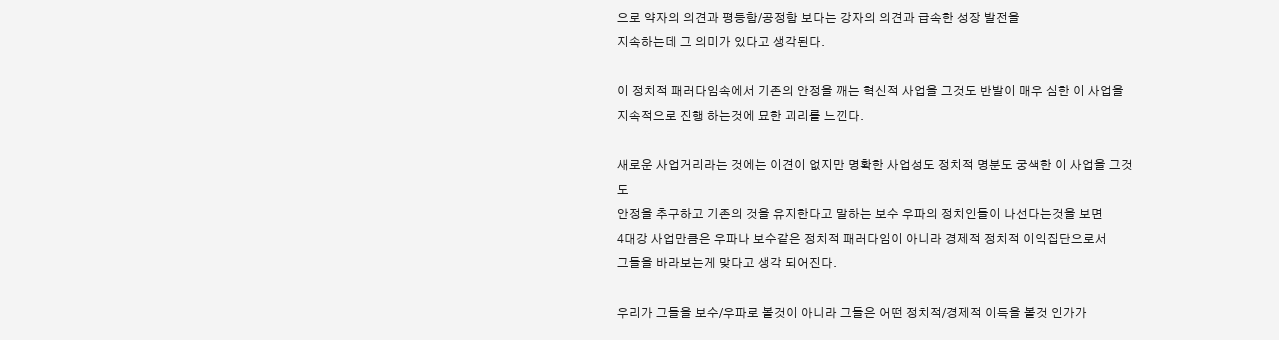으로 약자의 의견과 평등함/공정함 보다는 강자의 의견과 급속한 성장 발전을
지속하는데 그 의미가 있다고 생각된다.

이 정치적 패러다임속에서 기존의 안정을 깨는 혁신적 사업을 그것도 반발이 매우 심한 이 사업을
지속적으로 진행 하는것에 묘한 괴리를 느낀다.

새로운 사업거리라는 것에는 이견이 없지만 명확한 사업성도 정치적 명분도 궁색한 이 사업을 그것도
안정을 추구하고 기존의 것을 유지한다고 말하는 보수 우파의 정치인들이 나선다는것을 보면
4대강 사업만큼은 우파나 보수같은 정치적 패러다임이 아니라 경제적 정치적 이익집단으로서
그들을 바라보는게 맞다고 생각 되어진다.

우리가 그들을 보수/우파로 볼것이 아니라 그들은 어떤 정치적/경제적 이득을 볼것 인가가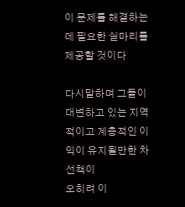이 문제를 해결하는 데 필요한 실마리를 제공할 것이다

다시말하며 그들이 대변하고 있는 지역적이고 계층적인 이익이 유지될만한 차선책이
오히려 이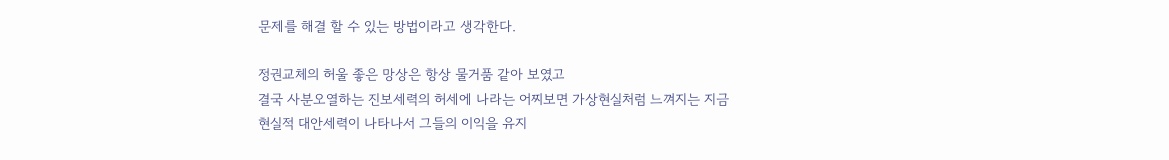문제를 해결 할 수 있는 방법이라고 생각한다.

정권교체의 허울 좋은 망상은 항상 물거품 같아 보였고
결국 사분오열하는 진보세력의 허세에 나라는 어찌보면 가상현실처럼 느껴지는 지금
현실적 대안세력이 나타나서 그들의 이익을 유지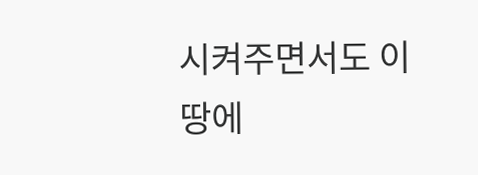시켜주면서도 이 땅에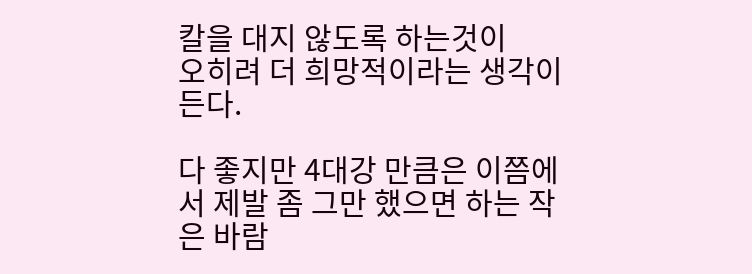칼을 대지 않도록 하는것이
오히려 더 희망적이라는 생각이 든다.

다 좋지만 4대강 만큼은 이쯤에서 제발 좀 그만 했으면 하는 작은 바람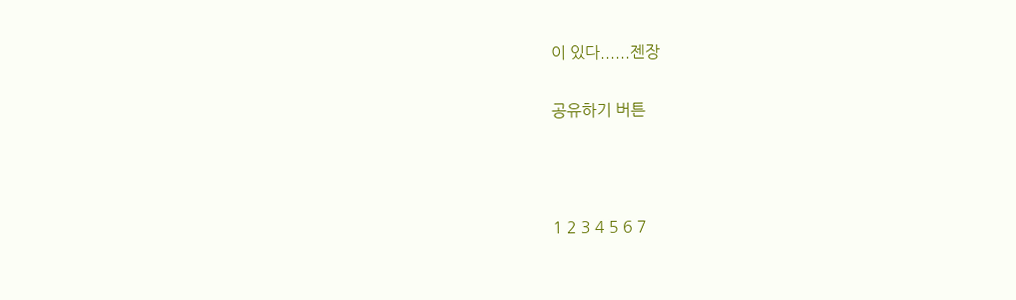이 있다......젠장

공유하기 버튼



1 2 3 4 5 6 7